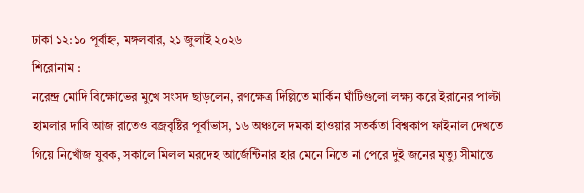ঢাকা ১২:১০ পূর্বাহ্ন, মঙ্গলবার, ২১ জুলাই ২০২৬
শিরোনাম :
নরেন্দ্র মোদি বিক্ষোভের মুখে সংসদ ছাড়লেন, রণক্ষেত্র দিল্লিতে মার্কিন ঘাঁটিগুলো লক্ষ্য করে ইরানের পাল্টা হামলার দাবি আজ রাতেও বজ্রবৃষ্টির পূর্বাভাস, ১৬ অঞ্চলে দমকা হাওয়ার সতর্কতা বিশ্বকাপ ফাইনাল দেখতে গিয়ে নিখোঁজ যুবক, সকালে মিলল মরদেহ আর্জেন্টিনার হার মেনে নিতে না পেরে দুই জনের মৃত্যু সীমান্তে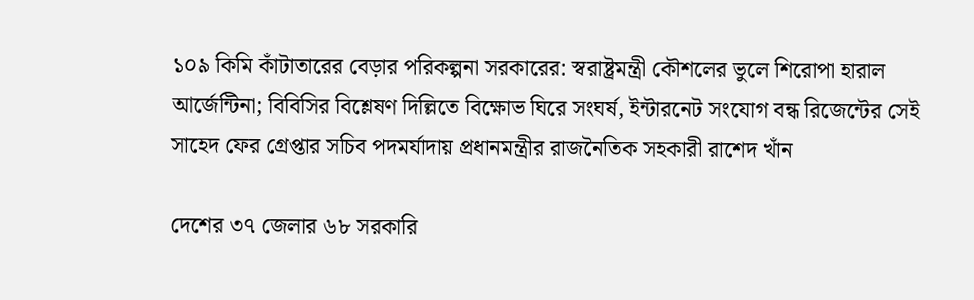১০৯ কিমি কাঁটাতারের বেড়ার পরিকল্পনা সরকারের: স্বরাষ্ট্রমন্ত্রী কৌশলের ভুলে শিরোপা হারাল আর্জেন্টিনা; বিবিসির বিশ্লেষণ দিল্লিতে বিক্ষোভ ঘিরে সংঘর্ষ, ইন্টারনেট সংযোগ বন্ধ রিজেন্টের সেই সাহেদ ফের গ্রেপ্তার সচিব পদমর্যাদায় প্রধানমন্ত্রীর রাজনৈতিক সহকারী রাশেদ খাঁন

দেশের ৩৭ জেলার ৬৮ সরকারি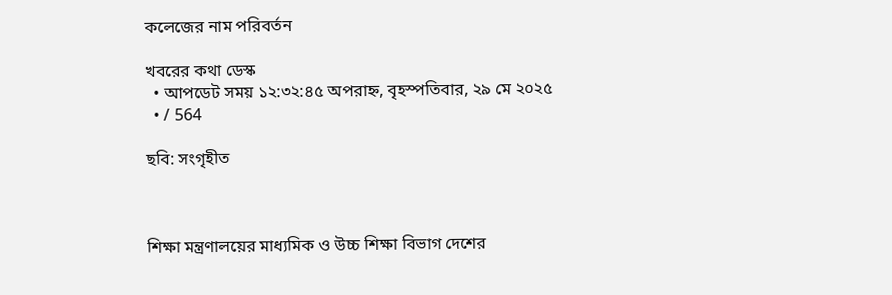কলেজের নাম পরিবর্তন

খবরের কথা ডেস্ক
  • আপডেট সময় ১২:৩২:৪৫ অপরাহ্ন, বৃহস্পতিবার, ২৯ মে ২০২৫
  • / 564

ছবি: সংগৃহীত



শিক্ষা মন্ত্রণালয়ের মাধ্যমিক ও উচ্চ শিক্ষা বিভাগ দেশের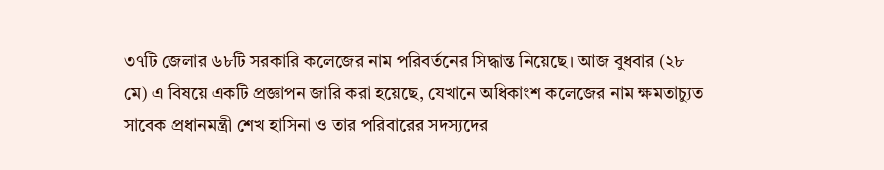৩৭টি জেলার ৬৮টি সরকারি কলেজের নাম পরিবর্তনের সিদ্ধান্ত নিয়েছে। আজ বুধবার (২৮ মে) এ বিষয়ে একটি প্রজ্ঞাপন জারি করা হয়েছে, যেখানে অধিকাংশ কলেজের নাম ক্ষমতাচ্যুত সাবেক প্রধানমন্ত্রী শেখ হাসিনা ও তার পরিবারের সদস্যদের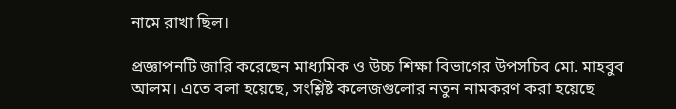নামে রাখা ছিল।

প্রজ্ঞাপনটি জারি করেছেন মাধ্যমিক ও উচ্চ শিক্ষা বিভাগের উপসচিব মো. মাহবুব আলম। এতে বলা হয়েছে, সংশ্লিষ্ট কলেজগুলোর নতুন নামকরণ করা হয়েছে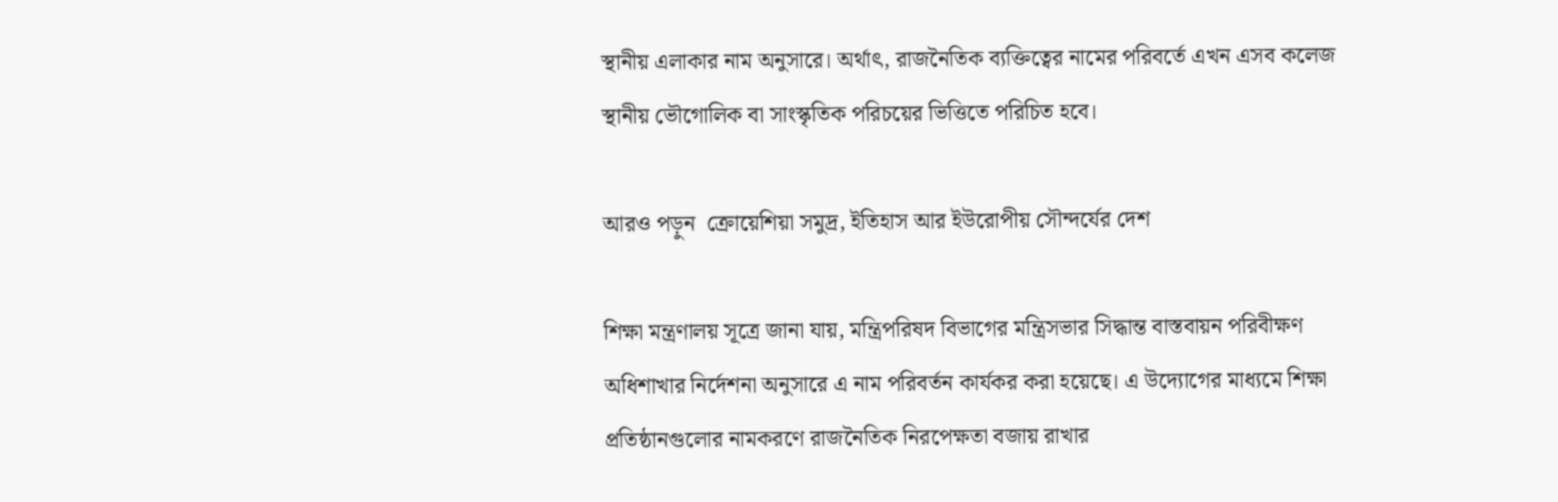স্থানীয় এলাকার নাম অনুসারে। অর্থাৎ, রাজনৈতিক ব্যক্তিত্বের নামের পরিবর্তে এখন এসব কলেজ স্থানীয় ভৌগোলিক বা সাংস্কৃতিক পরিচয়ের ভিত্তিতে পরিচিত হবে।

আরও পড়ুন  ক্রোয়েশিয়া সমুদ্র, ইতিহাস আর ইউরোপীয় সৌন্দর্যের দেশ

শিক্ষা মন্ত্রণালয় সূত্রে জানা যায়, মন্ত্রিপরিষদ বিভাগের মন্ত্রিসভার সিদ্ধান্ত বাস্তবায়ন পরিবীক্ষণ অধিশাখার নির্দেশনা অনুসারে এ নাম পরিবর্তন কার্যকর করা হয়েছে। এ উদ্যোগের মাধ্যমে শিক্ষা প্রতিষ্ঠানগুলোর নামকরণে রাজনৈতিক নিরপেক্ষতা বজায় রাখার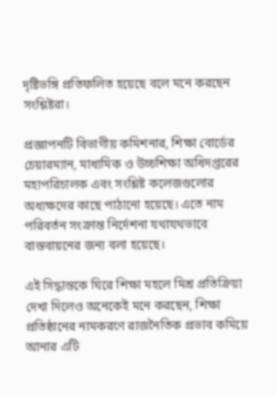দৃষ্টিভঙ্গি প্রতিফলিত হয়েছে বলে মনে করছেন সংশ্লিষ্টরা।

প্রজ্ঞাপনটি বিভাগীয় কমিশনার, শিক্ষা বোর্ডের চেয়ারম্যান, মাধ্যমিক ও উচ্চশিক্ষা অধিদপ্তরের মহাপরিচালক এবং সংশ্লিষ্ট কলেজগুলোর অধ্যক্ষদের কাছে পাঠানো হয়েছে। এতে নাম পরিবর্তন সংক্রান্ত নির্দেশনা যথাযথভাবে বাস্তবায়নের জন্য বলা হয়েছে।

এই সিদ্ধান্তকে ঘিরে শিক্ষা মহলে মিশ্র প্রতিক্রিয়া দেখা দিলেও অনেকেই মনে করছেন, শিক্ষা প্রতিষ্ঠানের নামকরণে রাজনৈতিক প্রভাব কমিয়ে আনার এটি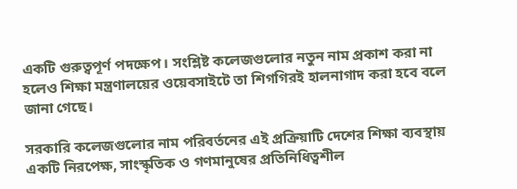একটি গুরুত্বপূর্ণ পদক্ষেপ। সংশ্লিষ্ট কলেজগুলোর নতুন নাম প্রকাশ করা না হলেও শিক্ষা মন্ত্রণালয়ের ওয়েবসাইটে তা শিগগিরই হালনাগাদ করা হবে বলে জানা গেছে।

সরকারি কলেজগুলোর নাম পরিবর্তনের এই প্রক্রিয়াটি দেশের শিক্ষা ব্যবস্থায় একটি নিরপেক্ষ, সাংস্কৃতিক ও গণমানুষের প্রতিনিধিত্বশীল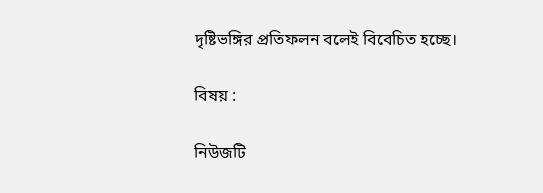দৃষ্টিভঙ্গির প্রতিফলন বলেই বিবেচিত হচ্ছে।

বিষয় :

নিউজটি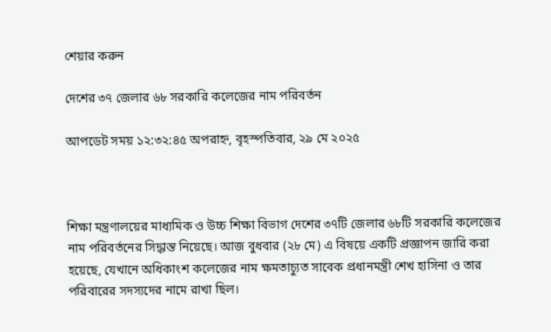শেয়ার করুন

দেশের ৩৭ জেলার ৬৮ সরকারি কলেজের নাম পরিবর্তন

আপডেট সময় ১২:৩২:৪৫ অপরাহ্ন, বৃহস্পতিবার, ২৯ মে ২০২৫



শিক্ষা মন্ত্রণালয়ের মাধ্যমিক ও উচ্চ শিক্ষা বিভাগ দেশের ৩৭টি জেলার ৬৮টি সরকারি কলেজের নাম পরিবর্তনের সিদ্ধান্ত নিয়েছে। আজ বুধবার (২৮ মে) এ বিষয়ে একটি প্রজ্ঞাপন জারি করা হয়েছে, যেখানে অধিকাংশ কলেজের নাম ক্ষমতাচ্যুত সাবেক প্রধানমন্ত্রী শেখ হাসিনা ও তার পরিবারের সদস্যদের নামে রাখা ছিল।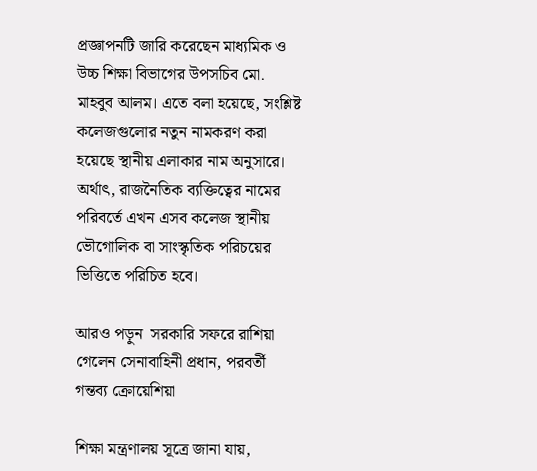প্রজ্ঞাপনটি জারি করেছেন মাধ্যমিক ও উচ্চ শিক্ষা বিভাগের উপসচিব মো. মাহবুব আলম। এতে বলা হয়েছে, সংশ্লিষ্ট কলেজগুলোর নতুন নামকরণ করা হয়েছে স্থানীয় এলাকার নাম অনুসারে। অর্থাৎ, রাজনৈতিক ব্যক্তিত্বের নামের পরিবর্তে এখন এসব কলেজ স্থানীয় ভৌগোলিক বা সাংস্কৃতিক পরিচয়ের ভিত্তিতে পরিচিত হবে।

আরও পড়ুন  সরকারি সফরে রাশিয়া গেলেন সেনাবাহিনী প্রধান, পরবর্তী গন্তব্য ক্রোয়েশিয়া

শিক্ষা মন্ত্রণালয় সূত্রে জানা যায়,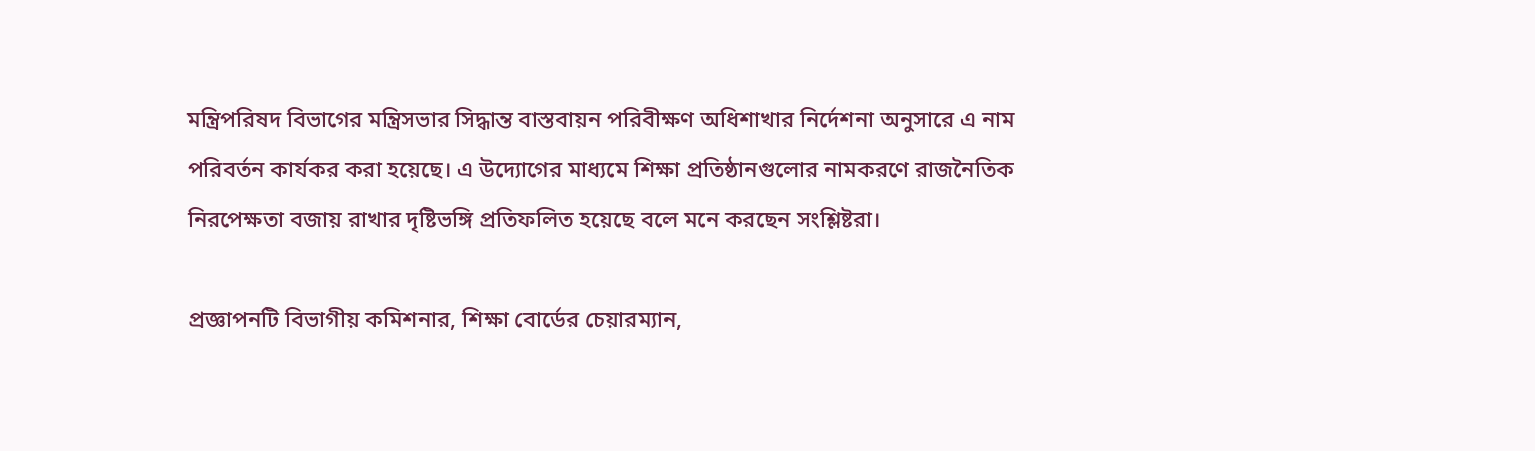মন্ত্রিপরিষদ বিভাগের মন্ত্রিসভার সিদ্ধান্ত বাস্তবায়ন পরিবীক্ষণ অধিশাখার নির্দেশনা অনুসারে এ নাম পরিবর্তন কার্যকর করা হয়েছে। এ উদ্যোগের মাধ্যমে শিক্ষা প্রতিষ্ঠানগুলোর নামকরণে রাজনৈতিক নিরপেক্ষতা বজায় রাখার দৃষ্টিভঙ্গি প্রতিফলিত হয়েছে বলে মনে করছেন সংশ্লিষ্টরা।

প্রজ্ঞাপনটি বিভাগীয় কমিশনার, শিক্ষা বোর্ডের চেয়ারম্যান,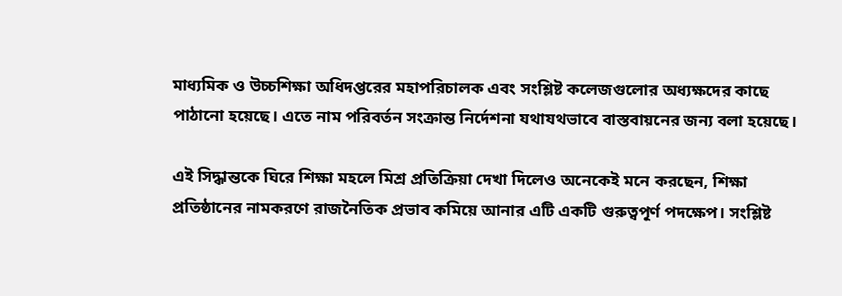মাধ্যমিক ও উচ্চশিক্ষা অধিদপ্তরের মহাপরিচালক এবং সংশ্লিষ্ট কলেজগুলোর অধ্যক্ষদের কাছে পাঠানো হয়েছে। এতে নাম পরিবর্তন সংক্রান্ত নির্দেশনা যথাযথভাবে বাস্তবায়নের জন্য বলা হয়েছে।

এই সিদ্ধান্তকে ঘিরে শিক্ষা মহলে মিশ্র প্রতিক্রিয়া দেখা দিলেও অনেকেই মনে করছেন, শিক্ষা প্রতিষ্ঠানের নামকরণে রাজনৈতিক প্রভাব কমিয়ে আনার এটি একটি গুরুত্বপূর্ণ পদক্ষেপ। সংশ্লিষ্ট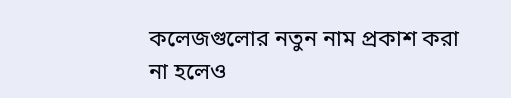কলেজগুলোর নতুন নাম প্রকাশ করা না হলেও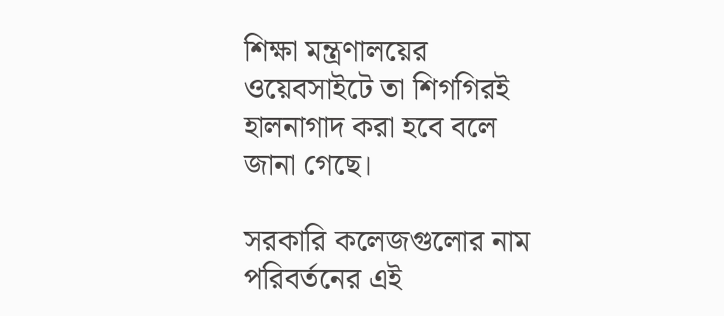শিক্ষা মন্ত্রণালয়ের ওয়েবসাইটে তা শিগগিরই হালনাগাদ করা হবে বলে জানা গেছে।

সরকারি কলেজগুলোর নাম পরিবর্তনের এই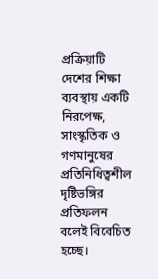প্রক্রিয়াটি দেশের শিক্ষা ব্যবস্থায় একটি নিরপেক্ষ, সাংস্কৃতিক ও গণমানুষের প্রতিনিধিত্বশীল দৃষ্টিভঙ্গির প্রতিফলন বলেই বিবেচিত হচ্ছে।